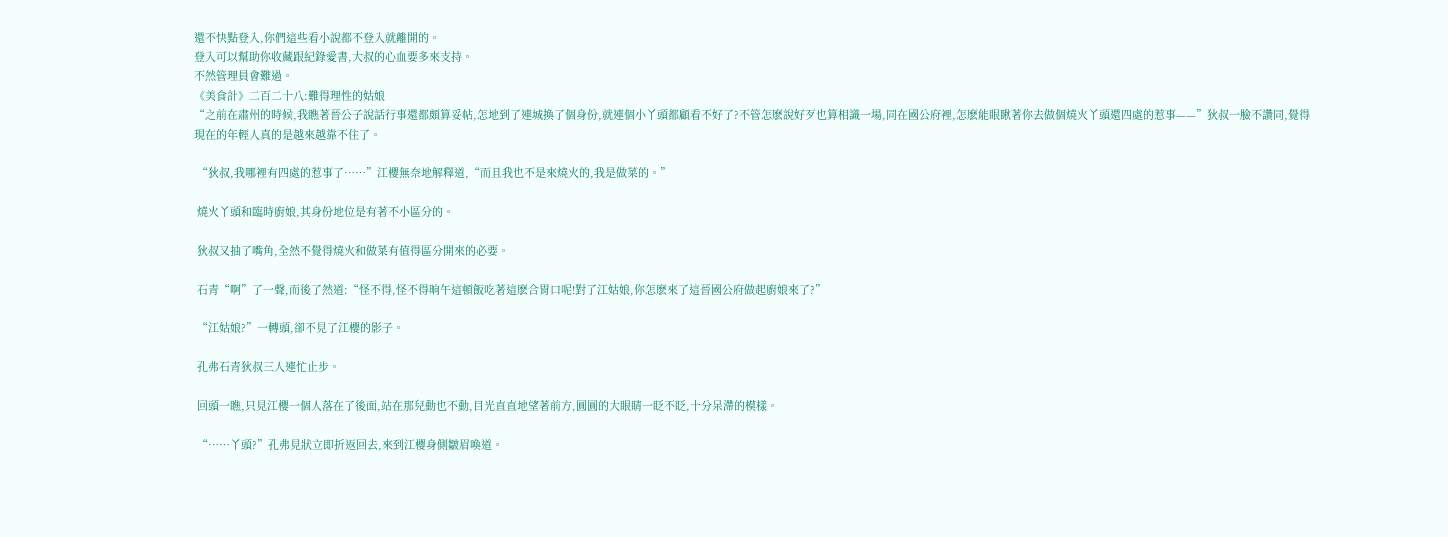還不快點登入,你們這些看小說都不登入就離開的。
登入可以幫助你收藏跟紀錄愛書,大叔的心血要多來支持。
不然管理員會難過。
《美食計》二百二十八:難得理性的姑娘
“之前在肅州的時候,我瞧著晉公子說話行事還都頗算妥帖,怎地到了連城換了個身份,就連個小丫頭都顧看不好了?不管怎麽說好歹也算相識一場,同在國公府裡,怎麽能眼瞅著你去做個燒火丫頭還四處的惹事——”狄叔一臉不讚同,覺得現在的年輕人真的是越來越靠不住了。

 “狄叔,我哪裡有四處的惹事了……”江櫻無奈地解釋道,“而且我也不是來燒火的,我是做菜的。”

 燒火丫頭和臨時廚娘,其身份地位是有著不小區分的。

 狄叔又抽了嘴角,全然不覺得燒火和做菜有值得區分開來的必要。

 石青“啊”了一聲,而後了然道:“怪不得,怪不得晌午這頓飯吃著這麽合胃口呢!對了江姑娘,你怎麽來了這晉國公府做起廚娘來了?”

 “江姑娘?”一轉頭,卻不見了江櫻的影子。

 孔弗石青狄叔三人連忙止步。

 回頭一瞧,只見江櫻一個人落在了後面,站在那兒動也不動,目光直直地望著前方,圓圓的大眼睛一眨不眨,十分呆滯的模樣。

 “……丫頭?”孔弗見狀立即折返回去,來到江櫻身側皺眉喚道。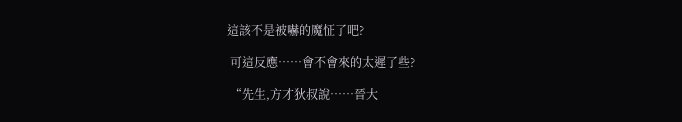這該不是被嚇的魔怔了吧?

 可這反應……會不會來的太遲了些?

 “先生,方才狄叔說……晉大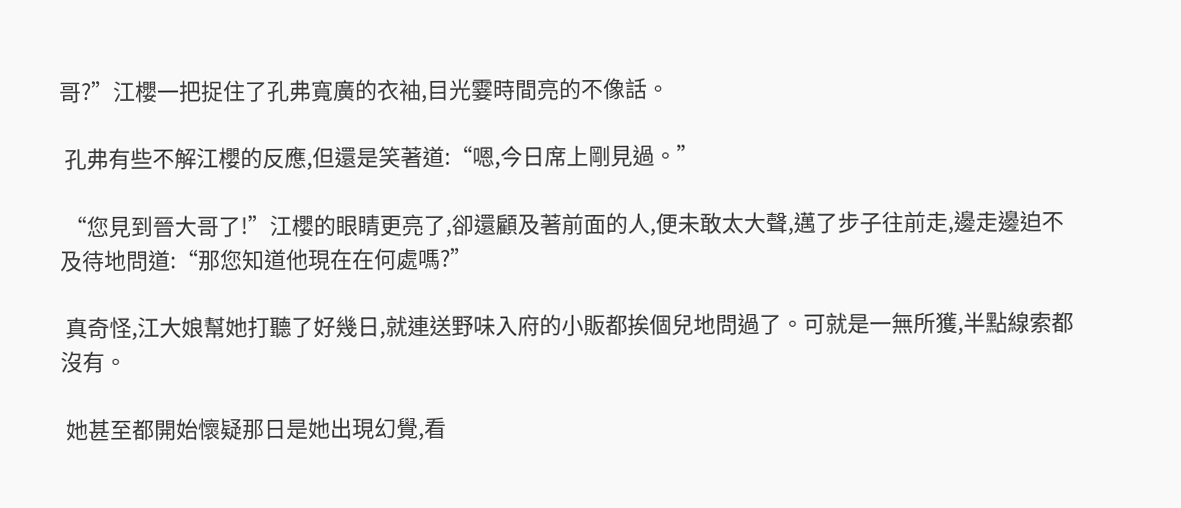哥?”江櫻一把捉住了孔弗寬廣的衣袖,目光霎時間亮的不像話。

 孔弗有些不解江櫻的反應,但還是笑著道:“嗯,今日席上剛見過。”

 “您見到晉大哥了!”江櫻的眼睛更亮了,卻還顧及著前面的人,便未敢太大聲,邁了步子往前走,邊走邊迫不及待地問道:“那您知道他現在在何處嗎?”

 真奇怪,江大娘幫她打聽了好幾日,就連送野味入府的小販都挨個兒地問過了。可就是一無所獲,半點線索都沒有。

 她甚至都開始懷疑那日是她出現幻覺,看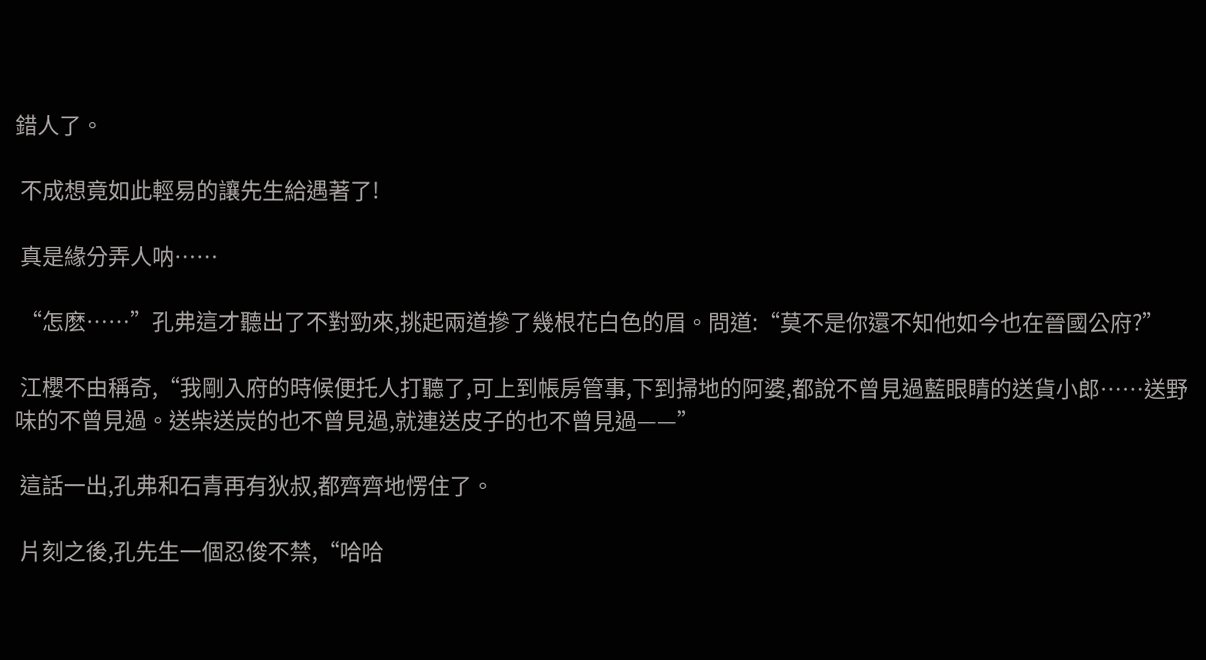錯人了。

 不成想竟如此輕易的讓先生給遇著了!

 真是緣分弄人呐……

 “怎麽……”孔弗這才聽出了不對勁來,挑起兩道摻了幾根花白色的眉。問道:“莫不是你還不知他如今也在晉國公府?”

 江櫻不由稱奇,“我剛入府的時候便托人打聽了,可上到帳房管事,下到掃地的阿婆,都說不曾見過藍眼睛的送貨小郎……送野味的不曾見過。送柴送炭的也不曾見過,就連送皮子的也不曾見過——”

 這話一出,孔弗和石青再有狄叔,都齊齊地愣住了。

 片刻之後,孔先生一個忍俊不禁,“哈哈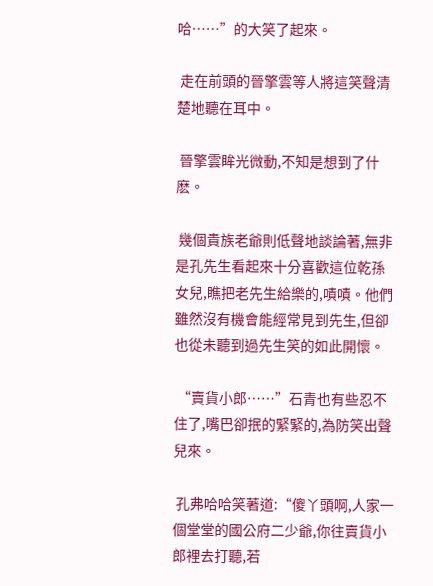哈……”的大笑了起來。

 走在前頭的晉擎雲等人將這笑聲清楚地聽在耳中。

 晉擎雲眸光微動,不知是想到了什麽。

 幾個貴族老爺則低聲地談論著,無非是孔先生看起來十分喜歡這位乾孫女兒,瞧把老先生給樂的,嘖嘖。他們雖然沒有機會能經常見到先生,但卻也從未聽到過先生笑的如此開懷。

 “賣貨小郎……”石青也有些忍不住了,嘴巴卻抿的緊緊的,為防笑出聲兒來。

 孔弗哈哈笑著道:“傻丫頭啊,人家一個堂堂的國公府二少爺,你往賣貨小郎裡去打聽,若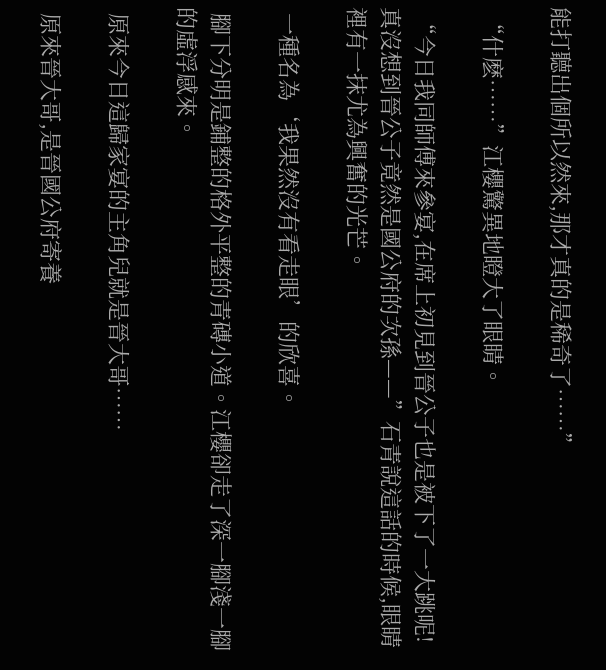能打聽出個所以然來,那才真的是稀奇了……”

 “什麽……”江櫻驚異地瞪大了眼睛。

 “今日我同師傅來參宴,在席上初見到晉公子也是被下了一大跳呢!真沒想到晉公子竟然是國公府的次孫——”石青說這話的時候,眼睛裡有一抹尤為興奮的光芒。

 一種名為‘我果然沒有看走眼’的欣喜。

 腳下分明是鋪整的格外平整的青磚小道。江櫻卻走了深一腳淺一腳的虛浮感來。

 原來今日這歸家宴的主角兒就是晉大哥……

 原來晉大哥,是晉國公府寄養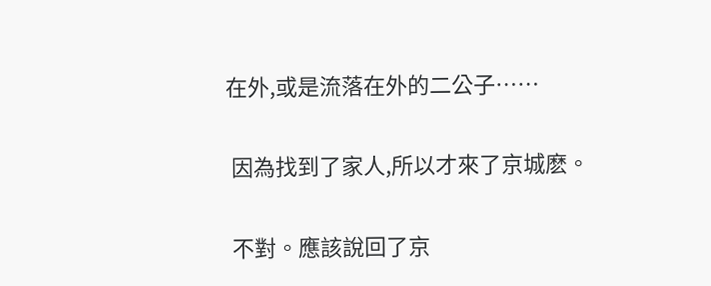在外,或是流落在外的二公子……

 因為找到了家人,所以才來了京城麽。

 不對。應該說回了京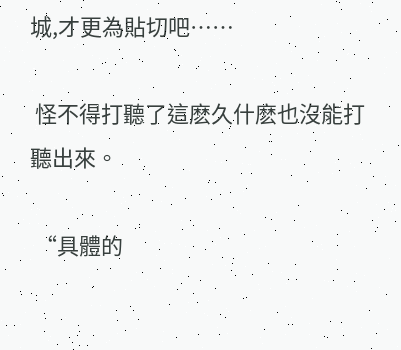城,才更為貼切吧……

 怪不得打聽了這麽久什麽也沒能打聽出來。

 “具體的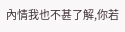內情我也不甚了解,你若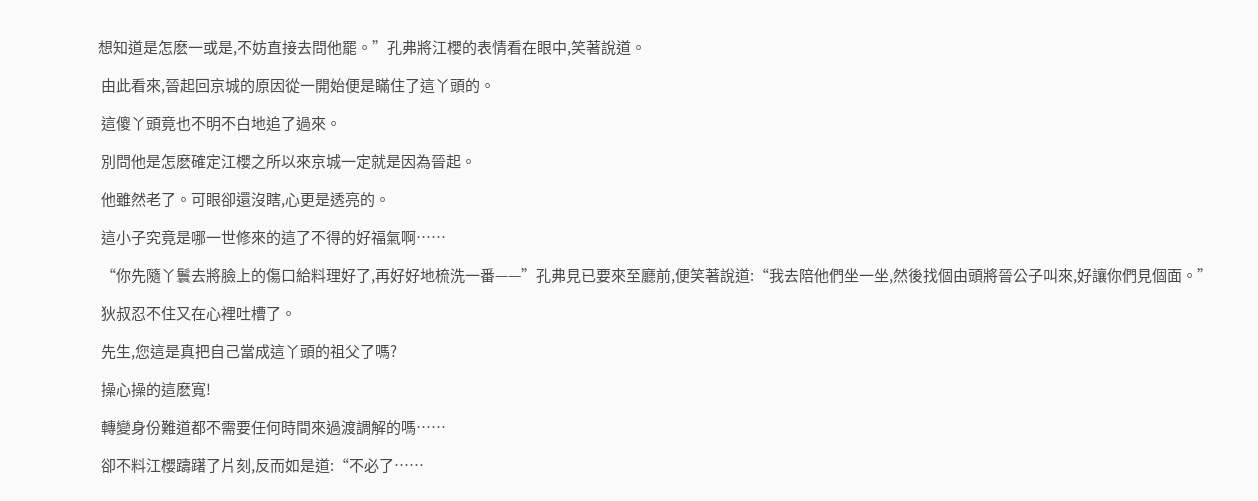想知道是怎麽一或是,不妨直接去問他罷。”孔弗將江櫻的表情看在眼中,笑著說道。

 由此看來,晉起回京城的原因從一開始便是瞞住了這丫頭的。

 這傻丫頭竟也不明不白地追了過來。

 別問他是怎麽確定江櫻之所以來京城一定就是因為晉起。

 他雖然老了。可眼卻還沒瞎,心更是透亮的。

 這小子究竟是哪一世修來的這了不得的好福氣啊……

 “你先隨丫鬟去將臉上的傷口給料理好了,再好好地梳洗一番——”孔弗見已要來至廳前,便笑著說道:“我去陪他們坐一坐,然後找個由頭將晉公子叫來,好讓你們見個面。”

 狄叔忍不住又在心裡吐槽了。

 先生,您這是真把自己當成這丫頭的祖父了嗎?

 操心操的這麽寬!

 轉變身份難道都不需要任何時間來過渡調解的嗎……

 卻不料江櫻躊躇了片刻,反而如是道:“不必了……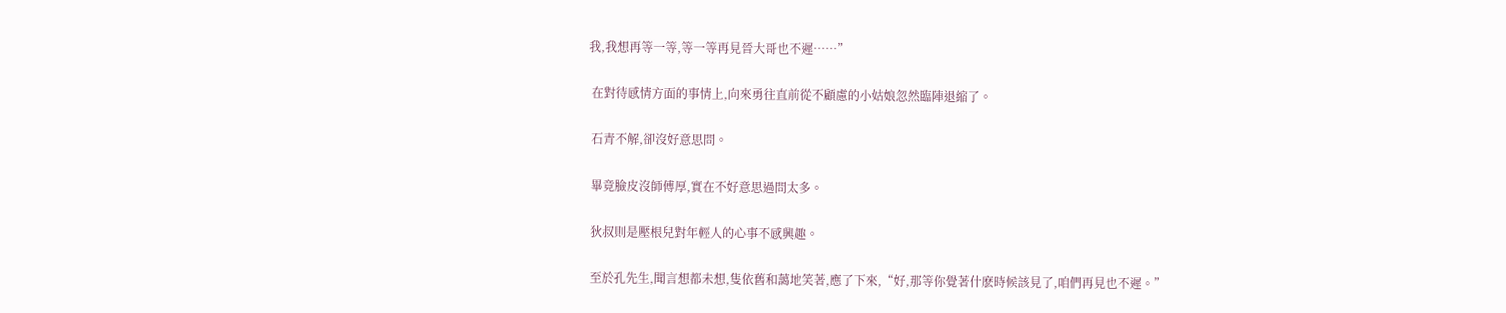我,我想再等一等,等一等再見晉大哥也不遲……”

 在對待感情方面的事情上,向來勇往直前從不顧慮的小姑娘忽然臨陣退縮了。

 石青不解,卻沒好意思問。

 畢竟臉皮沒師傅厚,實在不好意思過問太多。

 狄叔則是壓根兒對年輕人的心事不感興趣。

 至於孔先生,聞言想都未想,隻依舊和藹地笑著,應了下來,“好,那等你覺著什麽時候該見了,咱們再見也不遲。”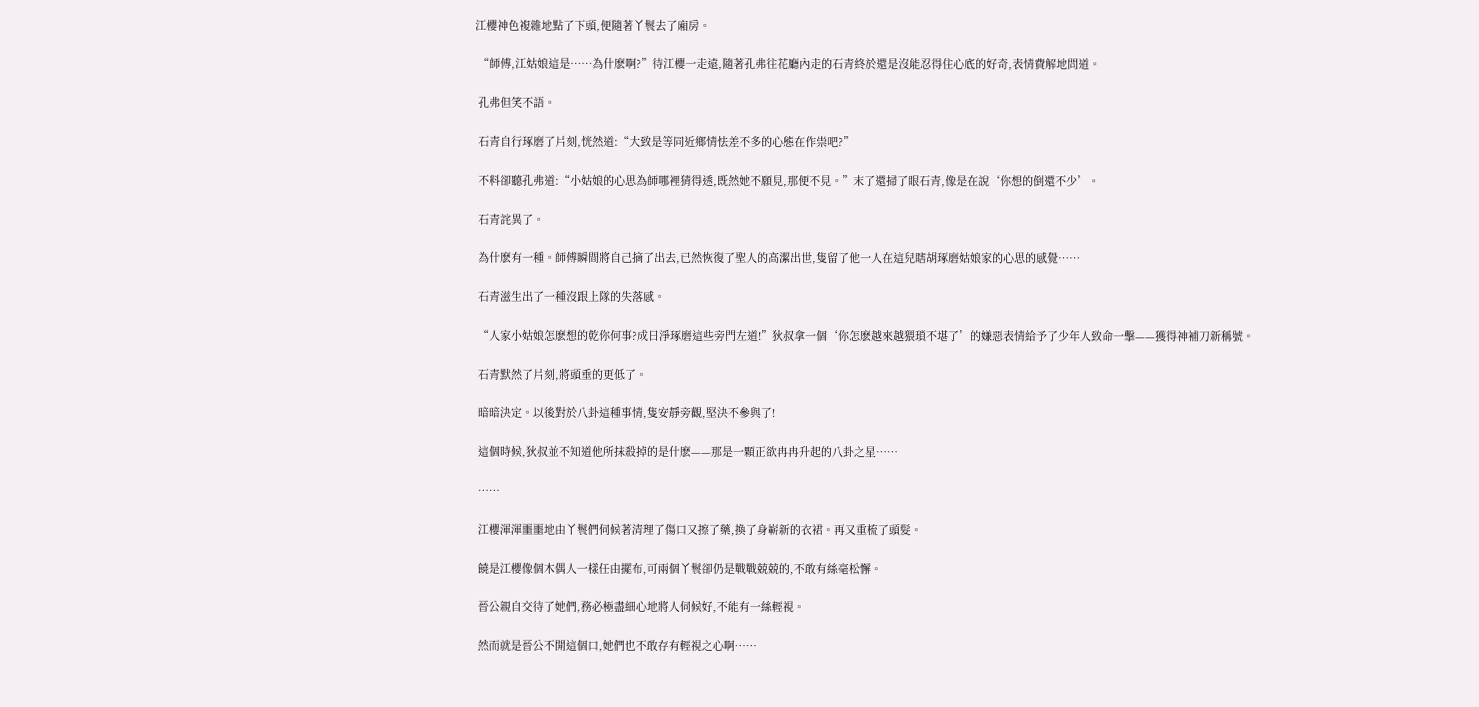江櫻神色複雜地點了下頭,便隨著丫鬟去了廂房。

 “師傅,江姑娘這是……為什麽啊?”待江櫻一走遠,隨著孔弗往花廳內走的石青終於還是沒能忍得住心底的好奇,表情費解地問道。

 孔弗但笑不語。

 石青自行琢磨了片刻,恍然道:“大致是等同近鄉情怯差不多的心態在作祟吧?”

 不料卻聽孔弗道:“小姑娘的心思為師哪裡猜得透,既然她不願見,那便不見。”末了還掃了眼石青,像是在說‘你想的倒還不少’。

 石青詫異了。

 為什麽有一種。師傅瞬間將自己摘了出去,已然恢復了聖人的高潔出世,隻留了他一人在這兒瞎胡琢磨姑娘家的心思的感覺……

 石青滋生出了一種沒跟上隊的失落感。

 “人家小姑娘怎麽想的乾你何事?成日淨琢磨這些旁門左道!”狄叔拿一個‘你怎麽越來越猥瑣不堪了’的嫌惡表情給予了少年人致命一擊——獲得神補刀新稱號。

 石青默然了片刻,將頭垂的更低了。

 暗暗決定。以後對於八卦這種事情,隻安靜旁觀,堅決不參與了!

 這個時候,狄叔並不知道他所抹殺掉的是什麽——那是一顆正欲冉冉升起的八卦之星……

 ……

 江櫻渾渾噩噩地由丫鬟們伺候著清理了傷口又擦了藥,換了身嶄新的衣裙。再又重梳了頭髮。

 饒是江櫻像個木偶人一樣任由擺布,可兩個丫鬟卻仍是戰戰兢兢的,不敢有絲毫松懈。

 晉公親自交待了她們,務必極盡細心地將人伺候好,不能有一絲輕視。

 然而就是晉公不開這個口,她們也不敢存有輕視之心啊……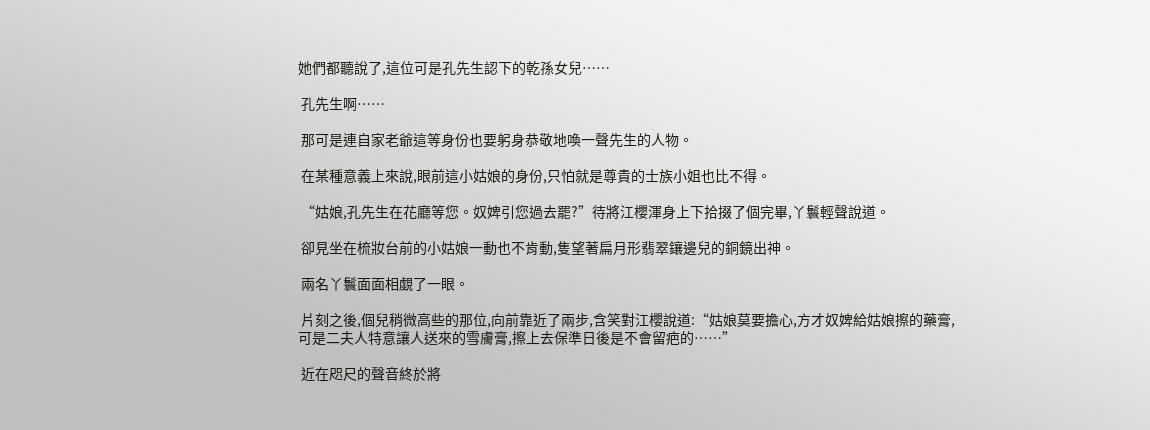她們都聽說了,這位可是孔先生認下的乾孫女兒……

 孔先生啊……

 那可是連自家老爺這等身份也要躬身恭敬地喚一聲先生的人物。

 在某種意義上來說,眼前這小姑娘的身份,只怕就是尊貴的士族小姐也比不得。

 “姑娘,孔先生在花廳等您。奴婢引您過去罷?”待將江櫻渾身上下拾掇了個完畢,丫鬟輕聲說道。

 卻見坐在梳妝台前的小姑娘一動也不肯動,隻望著扁月形翡翠鑲邊兒的銅鏡出神。

 兩名丫鬟面面相覷了一眼。

 片刻之後,個兒稍微高些的那位,向前靠近了兩步,含笑對江櫻說道:“姑娘莫要擔心,方才奴婢給姑娘擦的藥膏,可是二夫人特意讓人送來的雪膚膏,擦上去保準日後是不會留疤的……”

 近在咫尺的聲音終於將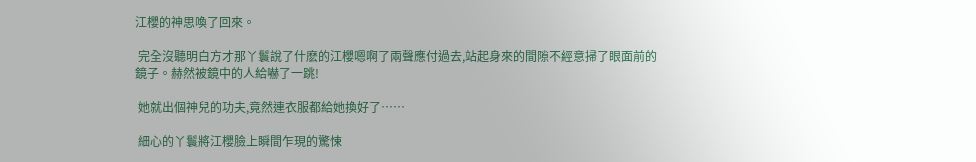江櫻的神思喚了回來。

 完全沒聽明白方才那丫鬟說了什麽的江櫻嗯啊了兩聲應付過去,站起身來的間隙不經意掃了眼面前的鏡子。赫然被鏡中的人給嚇了一跳!

 她就出個神兒的功夫,竟然連衣服都給她換好了……

 細心的丫鬟將江櫻臉上瞬間乍現的驚悚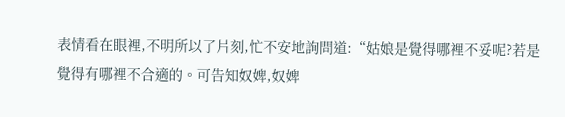表情看在眼裡,不明所以了片刻,忙不安地詢問道:“姑娘是覺得哪裡不妥呢?若是覺得有哪裡不合適的。可告知奴婢,奴婢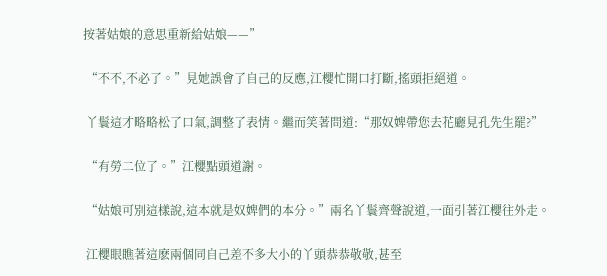按著姑娘的意思重新給姑娘——”

 “不不,不必了。”見她誤會了自己的反應,江櫻忙開口打斷,搖頭拒絕道。

 丫鬟這才略略松了口氣,調整了表情。繼而笑著問道:“那奴婢帶您去花廳見孔先生罷?”

 “有勞二位了。”江櫻點頭道謝。

 “姑娘可別這樣說,這本就是奴婢們的本分。”兩名丫鬟齊聲說道,一面引著江櫻往外走。

 江櫻眼瞧著這麽兩個同自己差不多大小的丫頭恭恭敬敬,甚至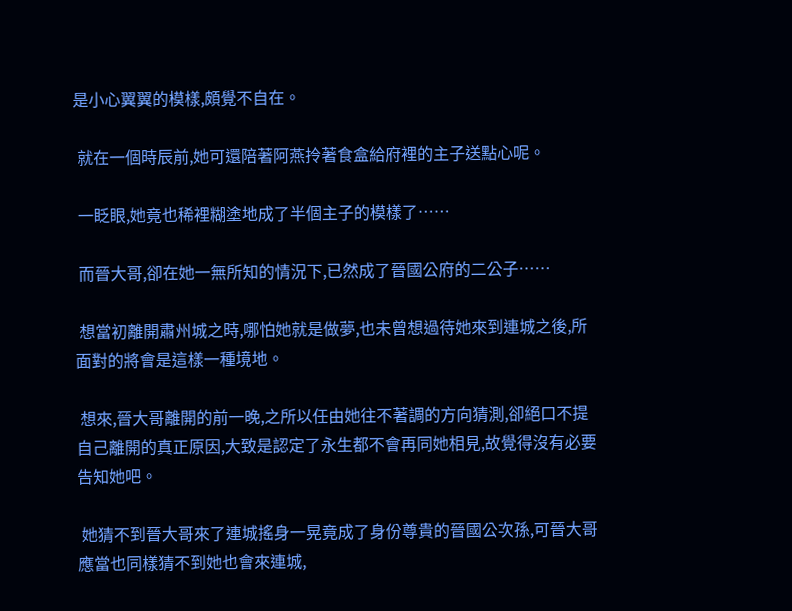是小心翼翼的模樣,頗覺不自在。

 就在一個時辰前,她可還陪著阿燕拎著食盒給府裡的主子送點心呢。

 一眨眼,她竟也稀裡糊塗地成了半個主子的模樣了……

 而晉大哥,卻在她一無所知的情況下,已然成了晉國公府的二公子……

 想當初離開肅州城之時,哪怕她就是做夢,也未曾想過待她來到連城之後,所面對的將會是這樣一種境地。

 想來,晉大哥離開的前一晚,之所以任由她往不著調的方向猜測,卻絕口不提自己離開的真正原因,大致是認定了永生都不會再同她相見,故覺得沒有必要告知她吧。

 她猜不到晉大哥來了連城搖身一晃竟成了身份尊貴的晉國公次孫,可晉大哥應當也同樣猜不到她也會來連城,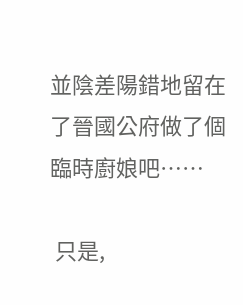並陰差陽錯地留在了晉國公府做了個臨時廚娘吧……

 只是,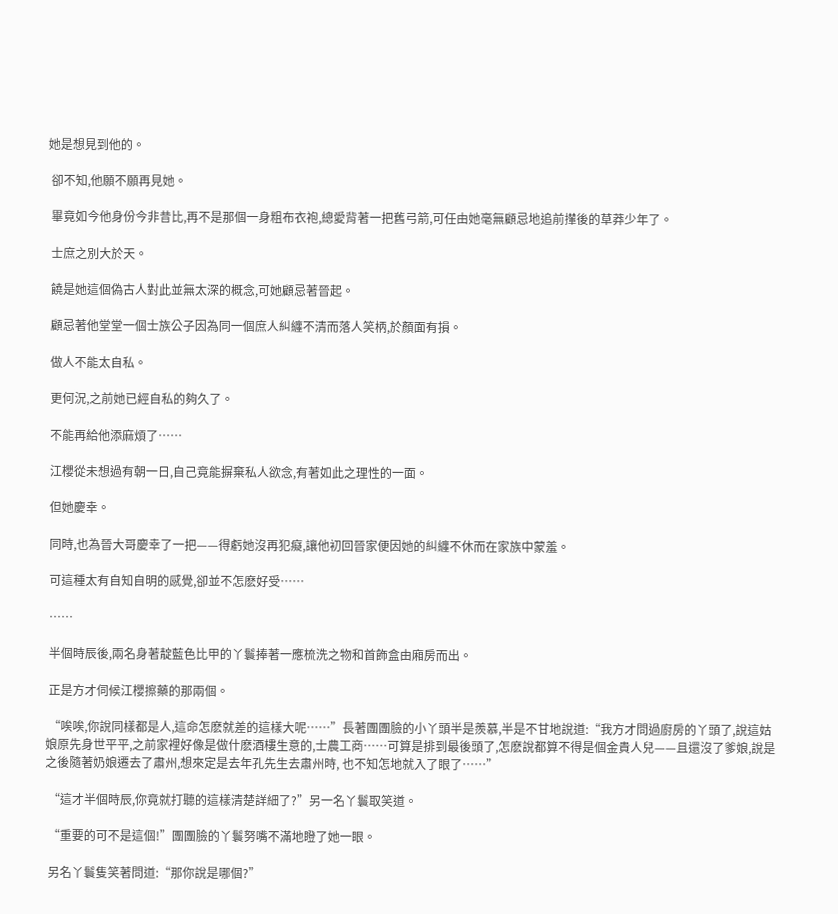她是想見到他的。

 卻不知,他願不願再見她。

 畢竟如今他身份今非昔比,再不是那個一身粗布衣袍,總愛背著一把舊弓箭,可任由她毫無顧忌地追前攆後的草莽少年了。

 士庶之別大於天。

 饒是她這個偽古人對此並無太深的概念,可她顧忌著晉起。

 顧忌著他堂堂一個士族公子因為同一個庶人糾纏不清而落人笑柄,於顏面有損。

 做人不能太自私。

 更何況,之前她已經自私的夠久了。

 不能再給他添麻煩了……

 江櫻從未想過有朝一日,自己竟能摒棄私人欲念,有著如此之理性的一面。

 但她慶幸。

 同時,也為晉大哥慶幸了一把——得虧她沒再犯癡,讓他初回晉家便因她的糾纏不休而在家族中蒙羞。

 可這種太有自知自明的感覺,卻並不怎麽好受……

 ……

 半個時辰後,兩名身著靛藍色比甲的丫鬟捧著一應梳洗之物和首飾盒由廂房而出。

 正是方才伺候江櫻擦藥的那兩個。

 “唉唉,你說同樣都是人,這命怎麽就差的這樣大呢……”長著團團臉的小丫頭半是羨慕,半是不甘地說道:“我方才問過廚房的丫頭了,說這姑娘原先身世平平,之前家裡好像是做什麽酒樓生意的,士農工商……可算是排到最後頭了,怎麽說都算不得是個金貴人兒——且還沒了爹娘,說是之後隨著奶娘遷去了肅州,想來定是去年孔先生去肅州時, 也不知怎地就入了眼了……”

 “這才半個時辰,你竟就打聽的這樣清楚詳細了?”另一名丫鬟取笑道。

 “重要的可不是這個!”團團臉的丫鬟努嘴不滿地瞪了她一眼。

 另名丫鬟隻笑著問道:“那你說是哪個?”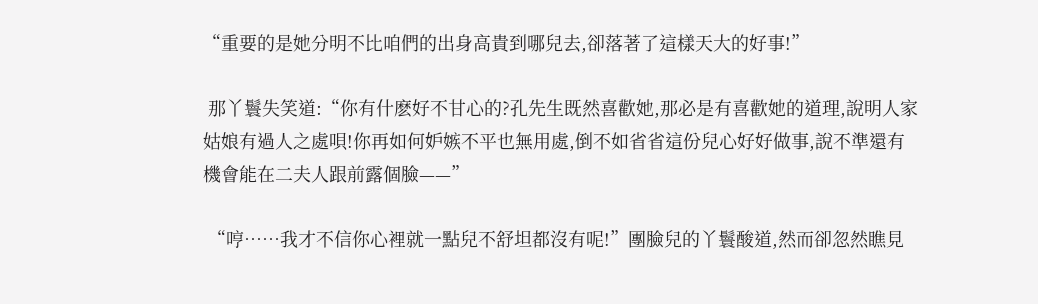“重要的是她分明不比咱們的出身高貴到哪兒去,卻落著了這樣天大的好事!”

 那丫鬟失笑道:“你有什麽好不甘心的?孔先生既然喜歡她,那必是有喜歡她的道理,說明人家姑娘有過人之處唄!你再如何妒嫉不平也無用處,倒不如省省這份兒心好好做事,說不準還有機會能在二夫人跟前露個臉——”

 “哼……我才不信你心裡就一點兒不舒坦都沒有呢!”團臉兒的丫鬟酸道,然而卻忽然瞧見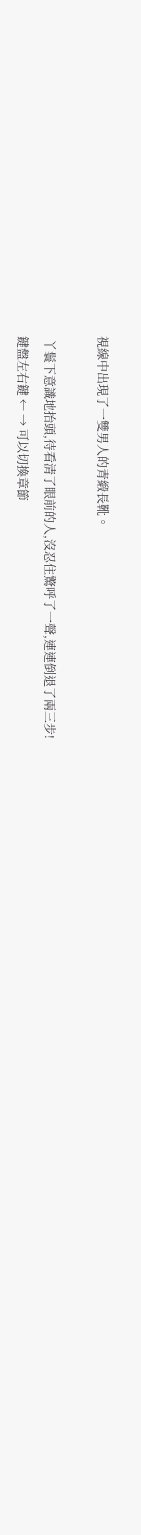視線中出現了一雙男人的青緞長靴。

 丫鬟下意識地抬頭,待看清了眼前的人,沒忍住驚呼了一聲,連連倒退了兩三步!
鍵盤左右鍵 ← → 可以切換章節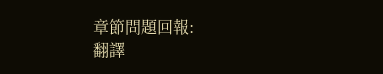章節問題回報:
翻譯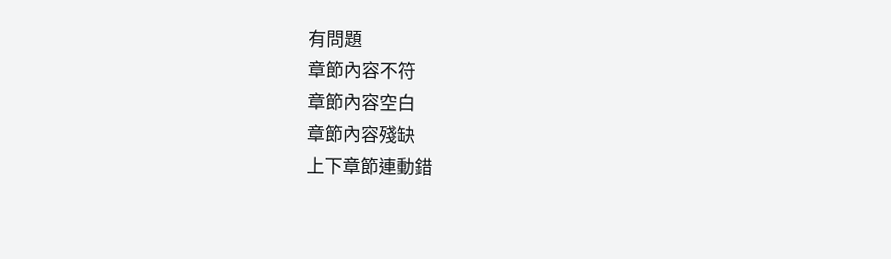有問題
章節內容不符
章節內容空白
章節內容殘缺
上下章節連動錯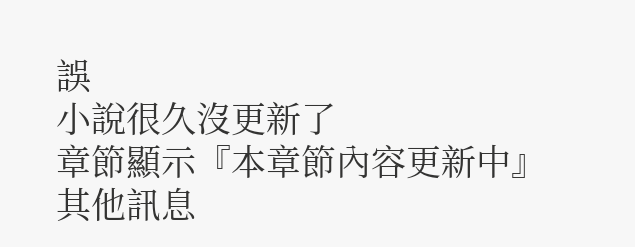誤
小說很久沒更新了
章節顯示『本章節內容更新中』
其他訊息